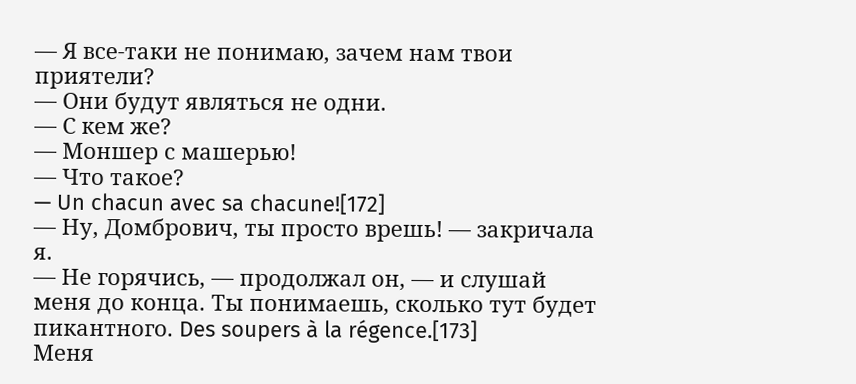— Я все-таки не понимаю, зачем нам твои приятели?
— Они будут являться не одни.
— С кем же?
— Моншер с машерью!
— Что такое?
— Un chacun avec sa chacune![172]
— Ну, Домбрович, ты просто врешь! — закричала я.
— Не горячись, — продолжал он, — и слушай меня до конца. Ты понимаешь, сколько тут будет пикантного. Des soupers à la régence.[173]
Меня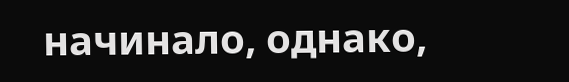начинало, однако,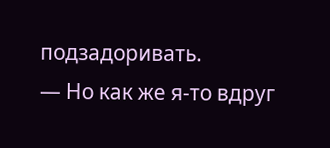подзадоривать.
— Но как же я-то вдруг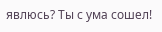явлюсь? Ты с ума сошел!